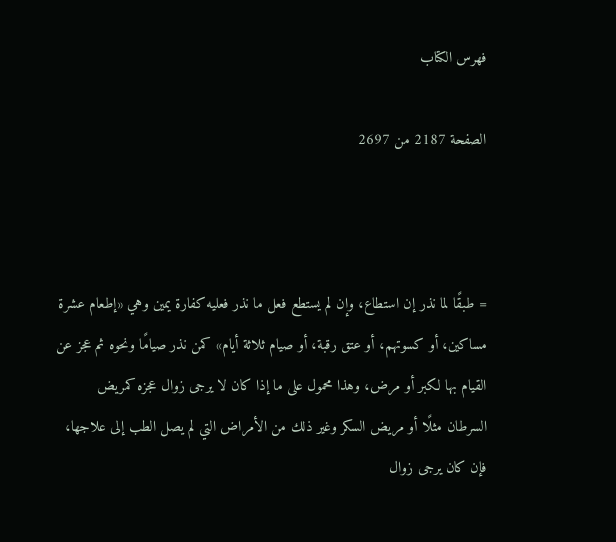فهرس الكتاب

الصفحة 2187 من 2697



= طبقًا لما نذر إن استطاع، وإن لم يستطع فعل ما نذر فعليه كفارة يمين وهي «إطعام عشرة مساكين، أو كسوتهم، أو عتق رقبة، أو صيام ثلاثة أيام» كمن نذر صيامًا ونحوه ثم عجز عن القيام بها لكبر أو مرض، وهذا محمول على ما إذا كان لا يرجى زوال عجزه كمريض السرطان مثلًا أو مريض السكر وغير ذلك من الأمراض التي لم يصل الطب إلى علاجها، فإن كان يرجى زوال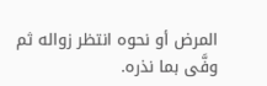المرض أو نحوه انتظر زواله ثم وفَّى بما نذره.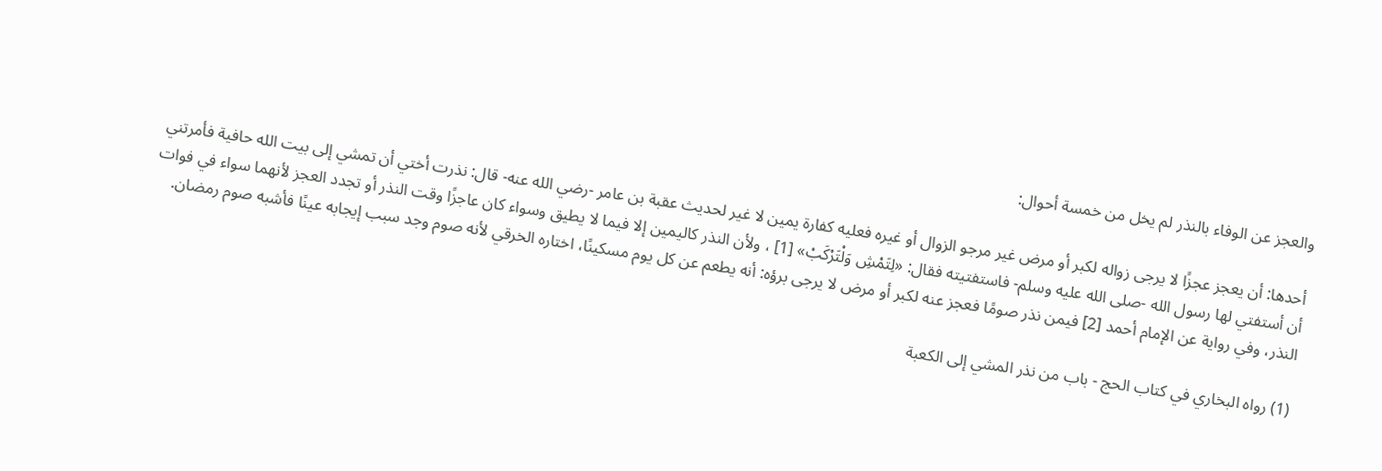والعجز عن الوفاء بالنذر لم يخل من خمسة أحوال:

أحدها: أن يعجز عجزًا لا يرجى زواله لكبر أو مرض غير مرجو الزوال أو غيره فعليه كفارة يمين لا غير لحديث عقبة بن عامر -رضي الله عنه- قال: نذرت أختي أن تمشي إلى بيت الله حافية فأمرتني أن أستفتي لها رسول الله -صلى الله عليه وسلم- فاستفتيته فقال: «لِتَمْشِ وَلْتَرْكَبْ» [1] ، ولأن النذر كاليمين إلا فيما لا يطيق وسواء كان عاجزًا وقت النذر أو تجدد العجز لأنهما سواء في فوات النذر، وفي رواية عن الإمام أحمد [2] فيمن نذر صومًا فعجز عنه لكبر أو مرض لا يرجى برؤه: أنه يطعم عن كل يوم مسكينًا، اختاره الخرقي لأنه صوم وجد سبب إيجابه عينًا فأشبه صوم رمضان.

(1) رواه البخاري في كتاب الحج - باب من نذر المشي إلى الكعبة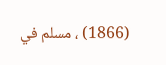(1866) ، مسلم في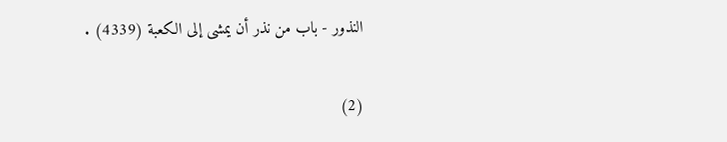النذور - باب من نذر أن يمشى إلى الكعبة (4339) .

(2)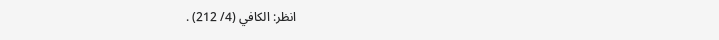انظر: الكافي (4/ 212) .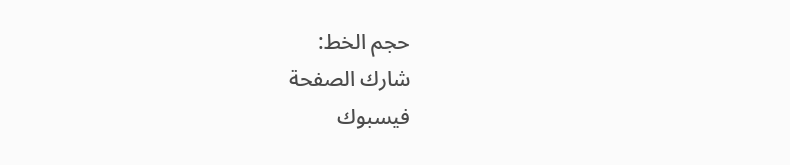حجم الخط:
شارك الصفحة
فيسبوك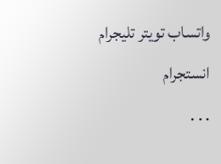واتساب تويتر تليجرام انستجرام
. . .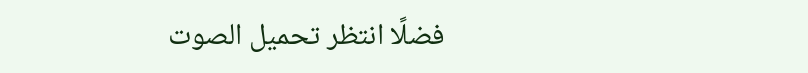فضلًا انتظر تحميل الصوت